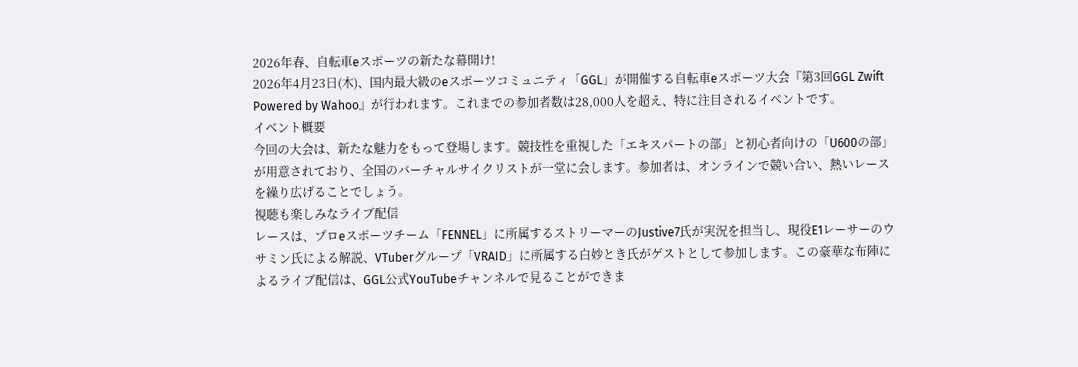2026年春、自転車eスポーツの新たな幕開け!
2026年4月23日(木)、国内最大級のeスポーツコミュニティ「GGL」が開催する自転車eスポーツ大会『第3回GGL Zwift Powered by Wahoo』が行われます。これまでの参加者数は28,000人を超え、特に注目されるイベントです。
イベント概要
今回の大会は、新たな魅力をもって登場します。競技性を重視した「エキスパートの部」と初心者向けの「U600の部」が用意されており、全国のバーチャルサイクリストが一堂に会します。参加者は、オンラインで競い合い、熱いレースを繰り広げることでしょう。
視聴も楽しみなライブ配信
レースは、プロeスポーツチーム「FENNEL」に所属するストリーマーのJustive7氏が実況を担当し、現役E1レーサーのウサミン氏による解説、VTuberグループ「VRAID」に所属する白妙とき氏がゲストとして参加します。この豪華な布陣によるライブ配信は、GGL公式YouTubeチャンネルで見ることができま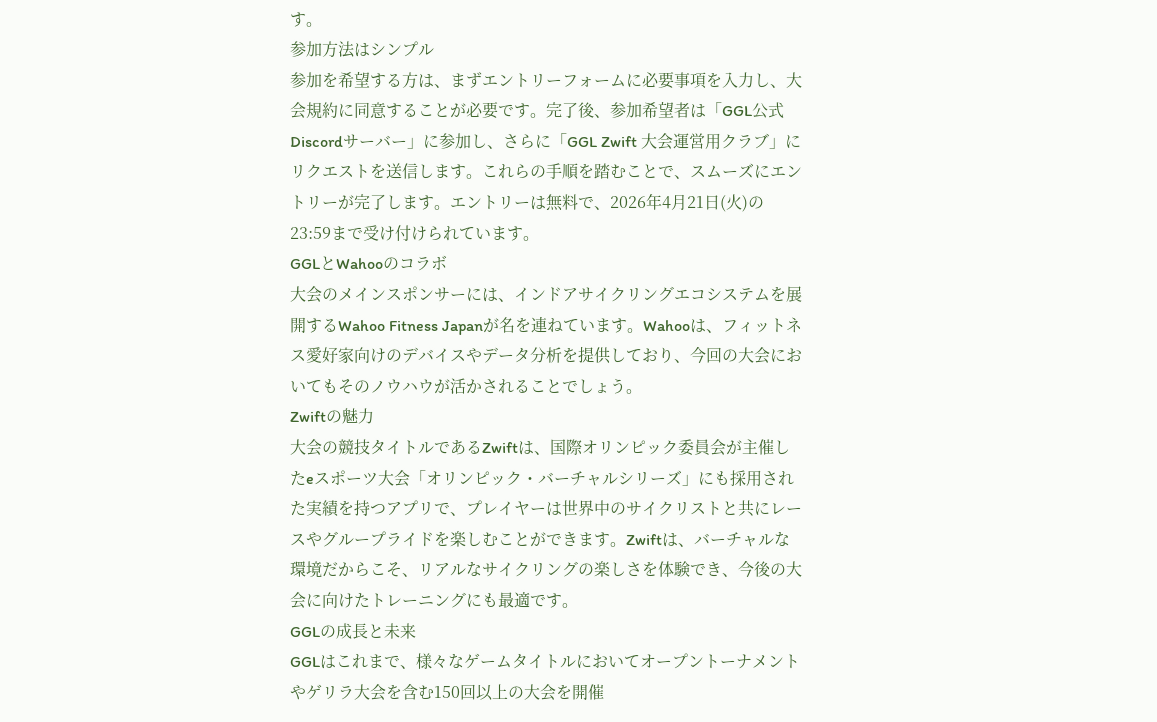す。
参加方法はシンプル
参加を希望する方は、まずエントリーフォームに必要事項を入力し、大会規約に同意することが必要です。完了後、参加希望者は「GGL公式Discordサーバー」に参加し、さらに「GGL Zwift 大会運営用クラブ」にリクエストを送信します。これらの手順を踏むことで、スムーズにエントリーが完了します。エントリーは無料で、2026年4月21日(火)の23:59まで受け付けられています。
GGLとWahooのコラボ
大会のメインスポンサーには、インドアサイクリングエコシステムを展開するWahoo Fitness Japanが名を連ねています。Wahooは、フィットネス愛好家向けのデバイスやデータ分析を提供しており、今回の大会においてもそのノウハウが活かされることでしょう。
Zwiftの魅力
大会の競技タイトルであるZwiftは、国際オリンピック委員会が主催したeスポーツ大会「オリンピック・バーチャルシリーズ」にも採用された実績を持つアプリで、プレイヤーは世界中のサイクリストと共にレースやグループライドを楽しむことができます。Zwiftは、バーチャルな環境だからこそ、リアルなサイクリングの楽しさを体験でき、今後の大会に向けたトレーニングにも最適です。
GGLの成長と未来
GGLはこれまで、様々なゲームタイトルにおいてオープントーナメントやゲリラ大会を含む150回以上の大会を開催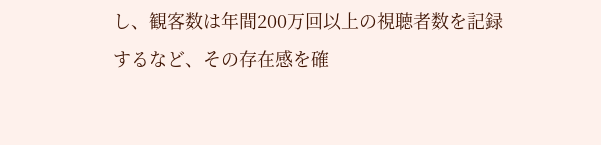し、観客数は年間200万回以上の視聴者数を記録するなど、その存在感を確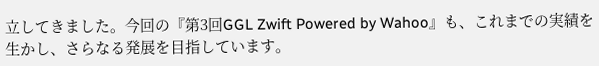立してきました。今回の『第3回GGL Zwift Powered by Wahoo』も、これまでの実績を生かし、さらなる発展を目指しています。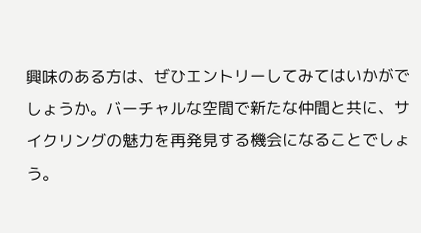興味のある方は、ぜひエントリーしてみてはいかがでしょうか。バーチャルな空間で新たな仲間と共に、サイクリングの魅力を再発見する機会になることでしょう。